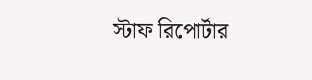স্টাফ রিপোর্টার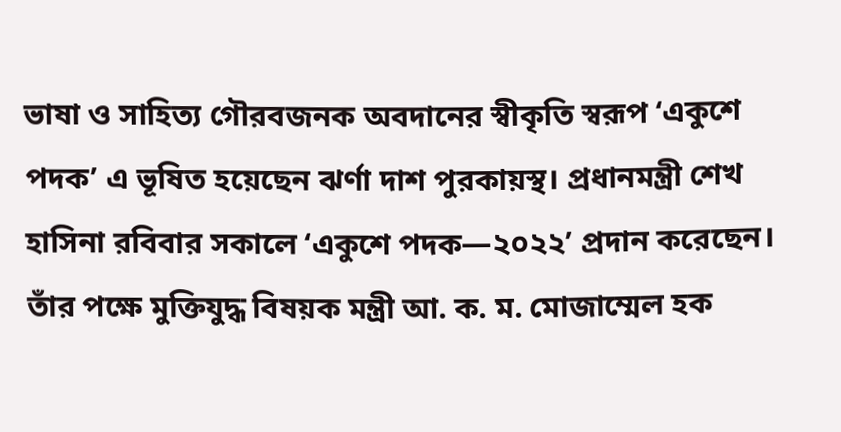ভাষা ও সাহিত্য গৌরবজনক অবদানের স্বীকৃতি স্বরূপ ‘একুশে পদক’ এ ভূষিত হয়েছেন ঝর্ণা দাশ পুরকায়স্থ। প্রধানমন্ত্রী শেখ হাসিনা রবিবার সকালে ‘একুশে পদক—২০২২’ প্রদান করেছেন। তাঁর পক্ষে মুক্তিযুদ্ধ বিষয়ক মন্ত্রী আ. ক. ম. মোজাম্মেল হক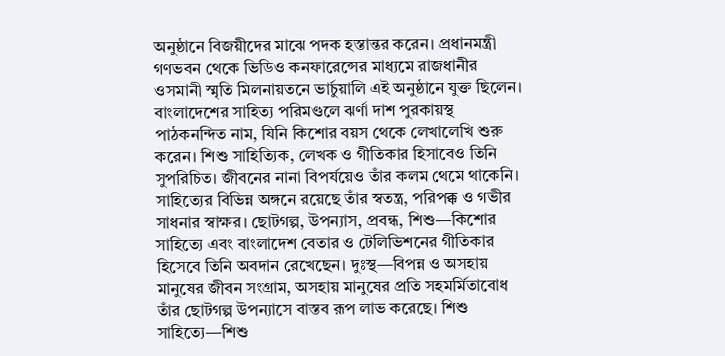অনুষ্ঠানে বিজয়ীদের মাঝে পদক হস্তান্তর করেন। প্রধানমন্ত্রী গণভবন থেকে ভিডিও কনফারেন্সের মাধ্যমে রাজধানীর ওসমানী স্মৃতি মিলনায়তনে ভার্চুয়ালি এই অনুষ্ঠানে যুক্ত ছিলেন।
বাংলাদেশের সাহিত্য পরিমণ্ডলে ঝর্ণা দাশ পুরকায়স্থ পাঠকনন্দিত নাম, যিনি কিশোর বয়স থেকে লেখালেখি শুরু করেন। শিশু সাহিত্যিক, লেখক ও গীতিকার হিসাবেও তিনি সুপরিচিত। জীবনের নানা বিপর্যয়েও তাঁর কলম থেমে থাকেনি। সাহিত্যের বিভিন্ন অঙ্গনে রয়েছে তাঁর স্বতন্ত্র, পরিপক্ক ও গভীর সাধনার স্বাক্ষর। ছোটগল্প, উপন্যাস, প্রবন্ধ, শিশু—কিশোর সাহিত্যে এবং বাংলাদেশ বেতার ও টেলিভিশনের গীতিকার হিসেবে তিনি অবদান রেখেছেন। দুঃস্থ—বিপন্ন ও অসহায় মানুষের জীবন সংগ্রাম, অসহায় মানুষের প্রতি সহমর্মিতাবোধ তাঁর ছোটগল্প উপন্যাসে বাস্তব রূপ লাভ করেছে। শিশু সাহিত্যে—শিশু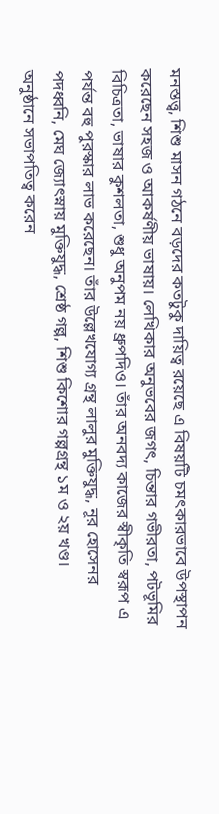মনস্তত্ত্ব, শিশু মাসন গঠনে বড়দের কতটুকু দায়িত্ব রয়েছে এ বিষয়টি চমৎকারভাবে উপস্থাপন করেছেন সহজ ও আকর্ষণীয় ভাষায়। লেখিকার অনুভবের জগৎ, চিন্তার গভীরতা, পটভূমির বিচিত্রতা, ভাষার কুশলতা, শুধু অনুপম নয় ধ্রুপদিও। তাঁর অনবদ্য কাজের স্বীকৃতি স্বরূপ এ পর্যন্ত বহু পুরস্কার লাভ করেছেন। তাঁর উল্লেখযোগ্য গ্রন্থ লালুর মুক্তিযুদ্ধ, নূর হোসেনর পদধ্বনি, মেঘ জ্যোৎস্নায় মুক্তিযুদ্ধ, শ্রেষ্ঠ গল্প, শিশু কিশোর গল্পগ্রন্থ ১ম ও ২য় খণ্ড।
অনুষ্ঠানে সভাপতিত্ব করেন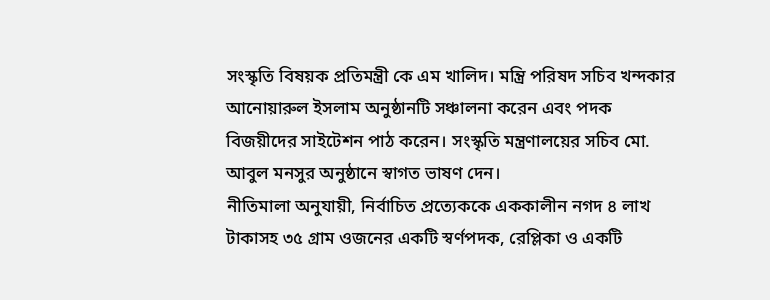সংস্কৃতি বিষয়ক প্রতিমন্ত্রী কে এম খালিদ। মন্ত্রি পরিষদ সচিব খন্দকার আনোয়ারুল ইসলাম অনুষ্ঠানটি সঞ্চালনা করেন এবং পদক বিজয়ীদের সাইটেশন পাঠ করেন। সংস্কৃতি মন্ত্রণালয়ের সচিব মো. আবুল মনসুর অনুষ্ঠানে স্বাগত ভাষণ দেন।
নীতিমালা অনুযায়ী, নির্বাচিত প্রত্যেককে এককালীন নগদ ৪ লাখ টাকাসহ ৩৫ গ্রাম ওজনের একটি স্বর্ণপদক, রেপ্লিকা ও একটি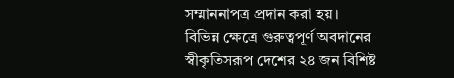সম্মাননাপত্র প্রদান করা হয়।
বিভিন্ন ক্ষেত্রে গুরুত্বপূর্ণ অবদানের স্বীকৃতিসরূপ দেশের ২৪ জন বিশিষ্ট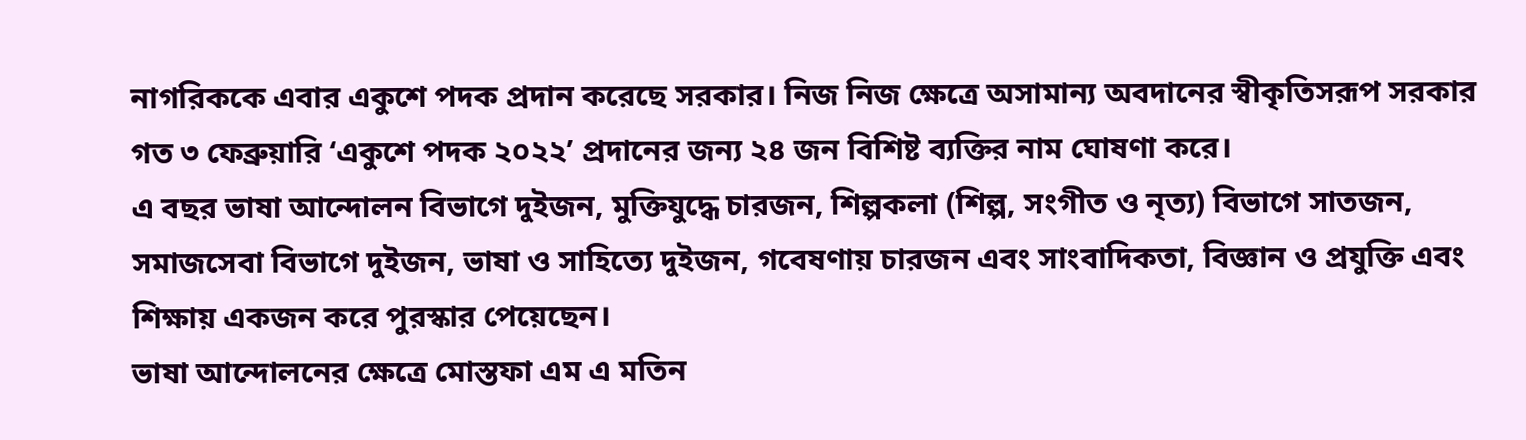নাগরিককে এবার একুশে পদক প্রদান করেছে সরকার। নিজ নিজ ক্ষেত্রে অসামান্য অবদানের স্বীকৃতিসরূপ সরকার গত ৩ ফেব্রুয়ারি ‘একুশে পদক ২০২২’ প্রদানের জন্য ২৪ জন বিশিষ্ট ব্যক্তির নাম ঘোষণা করে।
এ বছর ভাষা আন্দোলন বিভাগে দুইজন, মুক্তিযুদ্ধে চারজন, শিল্পকলা (শিল্প, সংগীত ও নৃত্য) বিভাগে সাতজন, সমাজসেবা বিভাগে দুইজন, ভাষা ও সাহিত্যে দুইজন, গবেষণায় চারজন এবং সাংবাদিকতা, বিজ্ঞান ও প্রযুক্তি এবং শিক্ষায় একজন করে পুরস্কার পেয়েছেন।
ভাষা আন্দোলনের ক্ষেত্রে মোস্তফা এম এ মতিন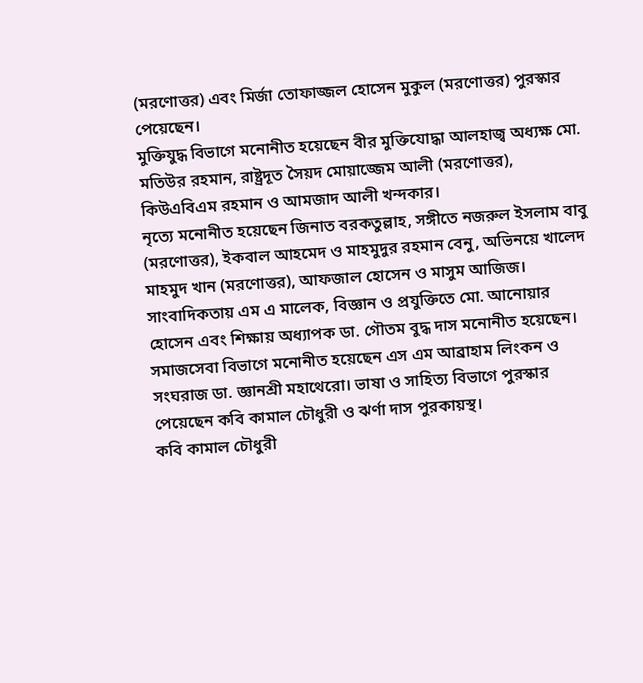(মরণোত্তর) এবং মির্জা তোফাজ্জল হোসেন মুকুল (মরণোত্তর) পুরস্কার পেয়েছেন।
মুক্তিযুদ্ধ বিভাগে মনোনীত হয়েছেন বীর মুক্তিযোদ্ধা আলহাজ্ব অধ্যক্ষ মো. মতিউর রহমান, রাষ্ট্রদূত সৈয়দ মোয়াজ্জেম আলী (মরণোত্তর), কিউএবিএম রহমান ও আমজাদ আলী খন্দকার।
নৃত্যে মনোনীত হয়েছেন জিনাত বরকতুল্লাহ, সঙ্গীতে নজরুল ইসলাম বাবু (মরণোত্তর), ইকবাল আহমেদ ও মাহমুদুর রহমান বেনু, অভিনয়ে খালেদ মাহমুদ খান (মরণোত্তর), আফজাল হোসেন ও মাসুম আজিজ।
সাংবাদিকতায় এম এ মালেক, বিজ্ঞান ও প্রযুক্তিতে মো. আনোয়ার হোসেন এবং শিক্ষায় অধ্যাপক ডা. গৌতম বুদ্ধ দাস মনোনীত হয়েছেন।
সমাজসেবা বিভাগে মনোনীত হয়েছেন এস এম আব্রাহাম লিংকন ও সংঘরাজ ডা. জ্ঞানশ্রী মহাথেরো। ভাষা ও সাহিত্য বিভাগে পুরস্কার পেয়েছেন কবি কামাল চৌধুরী ও ঝর্ণা দাস পুরকায়স্থ।
কবি কামাল চৌধুরী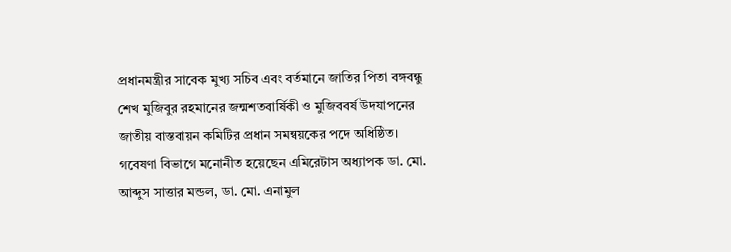প্রধানমন্ত্রীর সাবেক মুখ্য সচিব এবং বর্তমানে জাতির পিতা বঙ্গবন্ধু শেখ মুজিবুর রহমানের জন্মশতবার্ষিকী ও মুজিববর্ষ উদযাপনের জাতীয় বাস্তবায়ন কমিটির প্রধান সমন্বয়কের পদে অধিষ্ঠিত।
গবেষণা বিভাগে মনোনীত হয়েছেন এমিরেটাস অধ্যাপক ডা. মো. আব্দুস সাত্তার মন্ডল, ডা. মো. এনামুল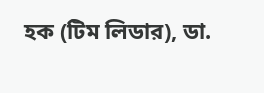হক (টিম লিডার), ডা.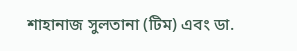শাহানাজ সুলতানা (টিম) এবং ডা.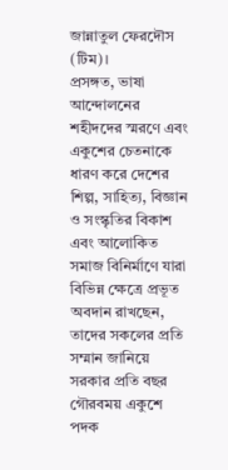জান্নাতুল ফেরদৌস (টিম)।
প্রসঙ্গত, ভাষা আন্দোলনের শহীদদের স্মরণে এবং একুশের চেতনাকে ধারণ করে দেশের শিল্প, সাহিত্য, বিজ্ঞান ও সংস্কৃতির বিকাশ এবং আলোকিত সমাজ বিনির্মাণে যারা বিভিন্ন ক্ষেত্রে প্রভূত অবদান রাখছেন, তাদের সকলের প্রতি সম্মান জানিয়ে সরকার প্রতি বছর গৌরবময় একুশে পদক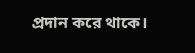প্রদান করে থাকে।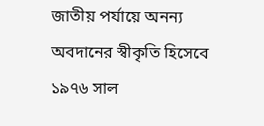জাতীয় পর্যায়ে অনন্য অবদানের স্বীকৃতি হিসেবে ১৯৭৬ সাল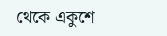থেকে একুশে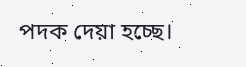পদক দেয়া হচ্ছে।